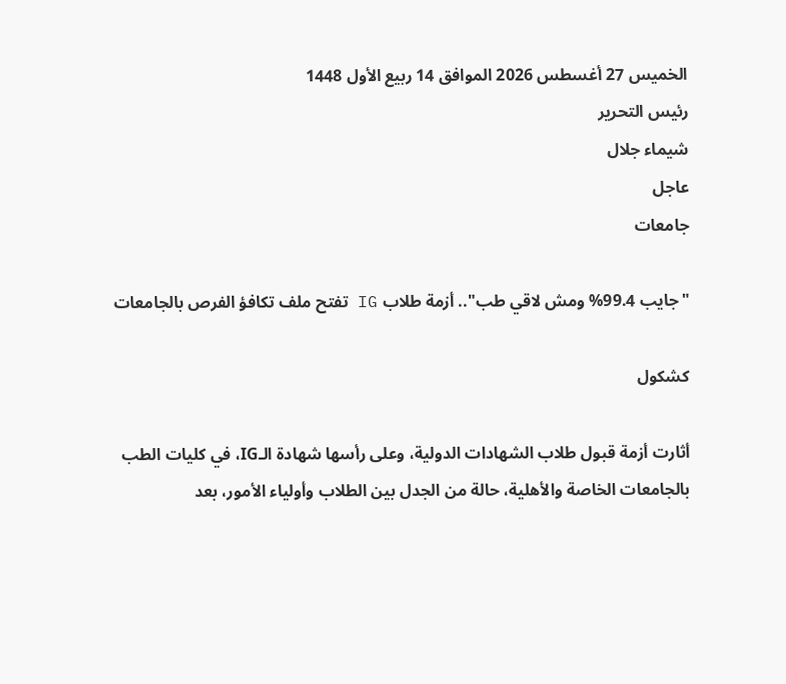الخميس 27 أغسطس 2026 الموافق 14 ربيع الأول 1448
رئيس التحرير
شيماء جلال
عاجل
جامعات

"جايب 99.4% ومش لاقي طب".. أزمة طلاب IG تفتح ملف تكافؤ الفرص بالجامعات

كشكول

أثارت أزمة قبول طلاب الشهادات الدولية، وعلى رأسها شهادة الـIG، في كليات الطب بالجامعات الخاصة والأهلية، حالة من الجدل بين الطلاب وأولياء الأمور، بعد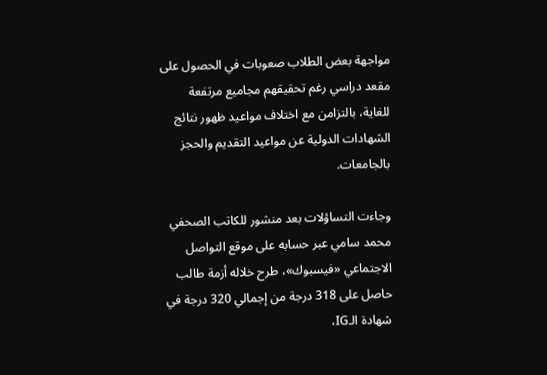مواجهة بعض الطلاب صعوبات في الحصول على مقعد دراسي رغم تحقيقهم مجاميع مرتفعة للغاية، بالتزامن مع اختلاف مواعيد ظهور نتائج الشهادات الدولية عن مواعيد التقديم والحجز بالجامعات.

وجاءت التساؤلات بعد منشور للكاتب الصحفي محمد سامي عبر حسابه على موقع التواصل الاجتماعي «فيسبوك»، طرح خلاله أزمة طالب حاصل على 318 درجة من إجمالي 320 درجة في شهادة الـIG،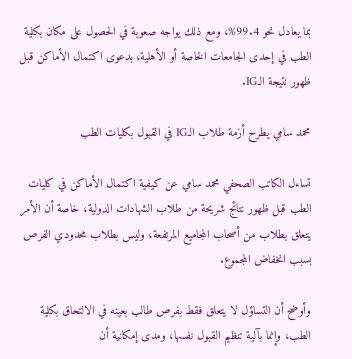بما يعادل نحو 99.4%، ومع ذلك يواجه صعوبة في الحصول على مكان بكلية الطب في إحدى الجامعات الخاصة أو الأهلية، بدعوى اكتمال الأماكن قبل ظهور نتيجة الـIG.

محمد سامي يطرح أزمة طلاب الـIG في القبول بكليات الطب

تساءل الكاتب الصحفي محمد سامي عن كيفية اكتمال الأماكن في كليات الطب قبل ظهور نتائج شريحة من طلاب الشهادات الدولية، خاصة أن الأمر يتعلق بطلاب من أصحاب المجاميع المرتفعة، وليس بطلاب محدودي الفرص بسبب انخفاض المجموع.

وأوضح أن التساؤل لا يتعلق فقط بفرص طالب بعينه في الالتحاق بكلية الطب، وإنما بآلية تنظيم القبول نفسها، ومدى إمكانية أن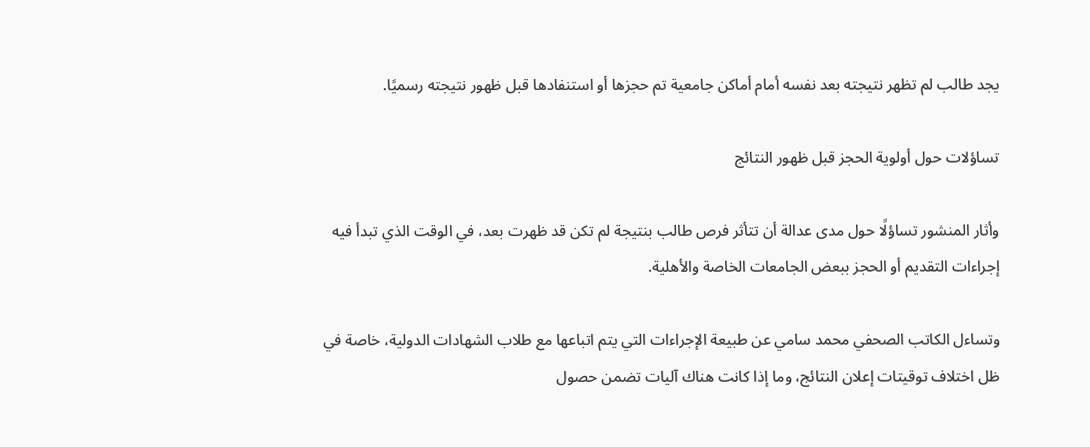يجد طالب لم تظهر نتيجته بعد نفسه أمام أماكن جامعية تم حجزها أو استنفادها قبل ظهور نتيجته رسميًا.

تساؤلات حول أولوية الحجز قبل ظهور النتائج

وأثار المنشور تساؤلًا حول مدى عدالة أن تتأثر فرص طالب بنتيجة لم تكن قد ظهرت بعد، في الوقت الذي تبدأ فيه إجراءات التقديم أو الحجز ببعض الجامعات الخاصة والأهلية.

وتساءل الكاتب الصحفي محمد سامي عن طبيعة الإجراءات التي يتم اتباعها مع طلاب الشهادات الدولية، خاصة في ظل اختلاف توقيتات إعلان النتائج، وما إذا كانت هناك آليات تضمن حصول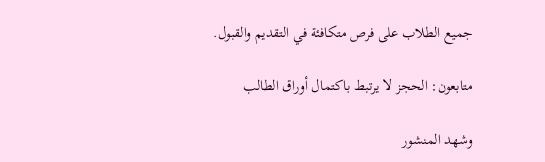جميع الطلاب على فرص متكافئة في التقديم والقبول.

متابعون: الحجز لا يرتبط باكتمال أوراق الطالب

وشهد المنشور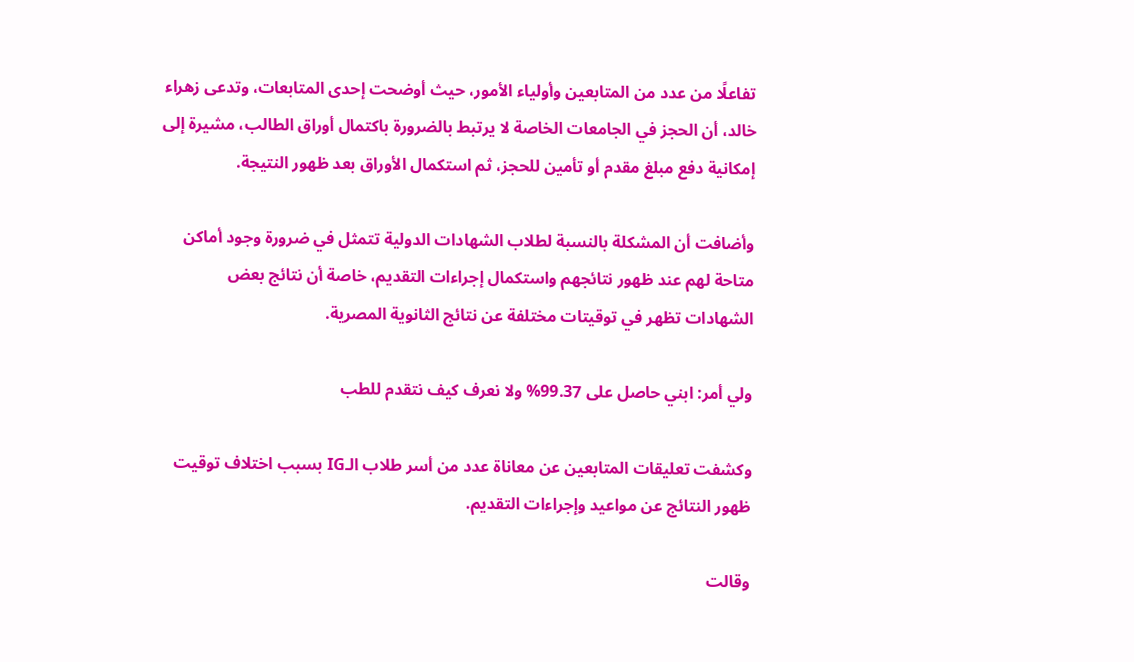تفاعلًا من عدد من المتابعين وأولياء الأمور، حيث أوضحت إحدى المتابعات، وتدعى زهراء خالد، أن الحجز في الجامعات الخاصة لا يرتبط بالضرورة باكتمال أوراق الطالب، مشيرة إلى إمكانية دفع مبلغ مقدم أو تأمين للحجز، ثم استكمال الأوراق بعد ظهور النتيجة.

وأضافت أن المشكلة بالنسبة لطلاب الشهادات الدولية تتمثل في ضرورة وجود أماكن متاحة لهم عند ظهور نتائجهم واستكمال إجراءات التقديم، خاصة أن نتائج بعض الشهادات تظهر في توقيتات مختلفة عن نتائج الثانوية المصرية.

ولي أمر: ابني حاصل على 99.37% ولا نعرف كيف نتقدم للطب

وكشفت تعليقات المتابعين عن معاناة عدد من أسر طلاب الـIG بسبب اختلاف توقيت ظهور النتائج عن مواعيد وإجراءات التقديم.

وقالت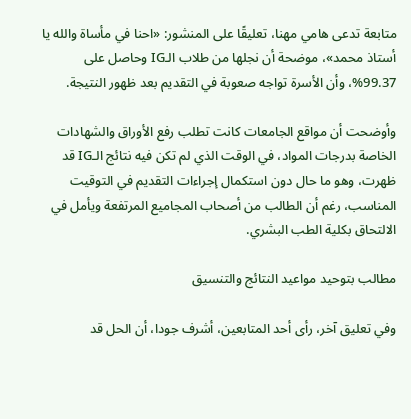متابعة تدعى هامي مهنا، تعليقًا على المنشور: «احنا في مأساة والله يا أستاذ محمد»، موضحة أن نجلها من طلاب الـIG وحاصل على 99.37%، وأن الأسرة تواجه صعوبة في التقديم بعد ظهور النتيجة.

وأوضحت أن مواقع الجامعات كانت تطلب رفع الأوراق والشهادات الخاصة بدرجات المواد، في الوقت الذي لم تكن فيه نتائج الـIG قد ظهرت، وهو ما حال دون استكمال إجراءات التقديم في التوقيت المناسب، رغم أن الطالب من أصحاب المجاميع المرتفعة ويأمل في الالتحاق بكلية الطب البشري.

مطالب بتوحيد مواعيد النتائج والتنسيق

وفي تعليق آخر، رأى أحد المتابعين، أشرف جودا، أن الحل قد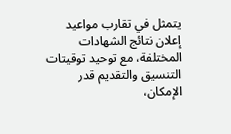يتمثل في تقارب مواعيد إعلان نتائج الشهادات المختلفة، مع توحيد توقيتات التنسيق والتقديم قدر الإمكان،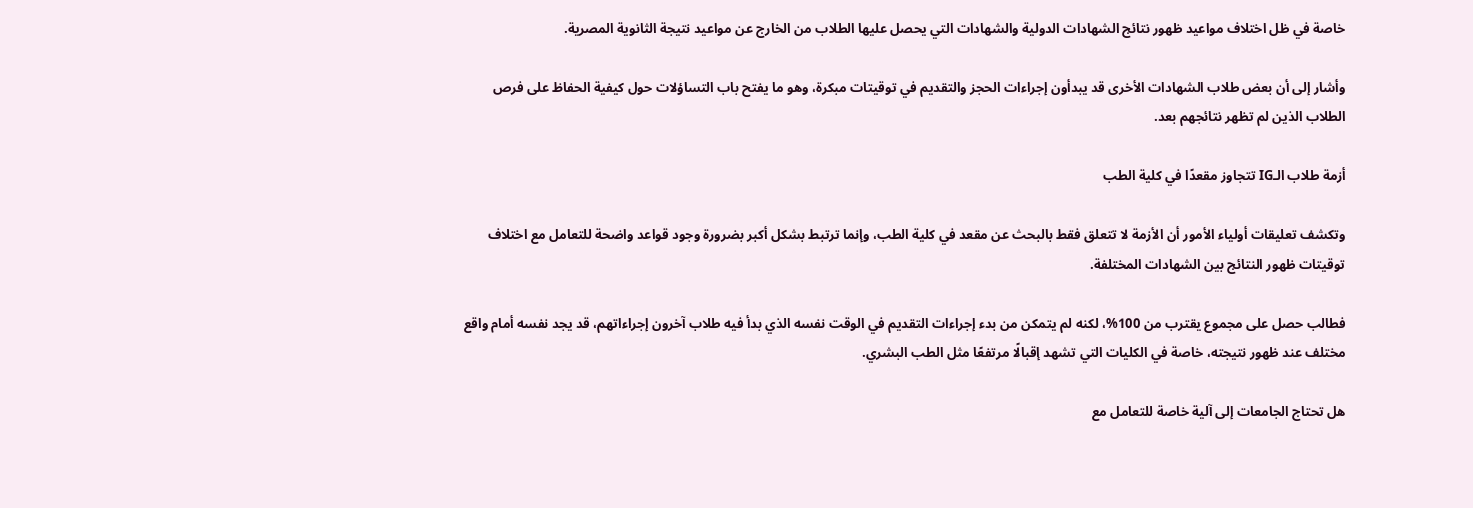خاصة في ظل اختلاف مواعيد ظهور نتائج الشهادات الدولية والشهادات التي يحصل عليها الطلاب من الخارج عن مواعيد نتيجة الثانوية المصرية.

وأشار إلى أن بعض طلاب الشهادات الأخرى قد يبدأون إجراءات الحجز والتقديم في توقيتات مبكرة، وهو ما يفتح باب التساؤلات حول كيفية الحفاظ على فرص الطلاب الذين لم تظهر نتائجهم بعد.

أزمة طلاب الـIG تتجاوز مقعدًا في كلية الطب

وتكشف تعليقات أولياء الأمور أن الأزمة لا تتعلق فقط بالبحث عن مقعد في كلية الطب، وإنما ترتبط بشكل أكبر بضرورة وجود قواعد واضحة للتعامل مع اختلاف توقيتات ظهور النتائج بين الشهادات المختلفة.

فطالب حصل على مجموع يقترب من 100%، لكنه لم يتمكن من بدء إجراءات التقديم في الوقت نفسه الذي بدأ فيه طلاب آخرون إجراءاتهم، قد يجد نفسه أمام واقع مختلف عند ظهور نتيجته، خاصة في الكليات التي تشهد إقبالًا مرتفعًا مثل الطب البشري.

هل تحتاج الجامعات إلى آلية خاصة للتعامل مع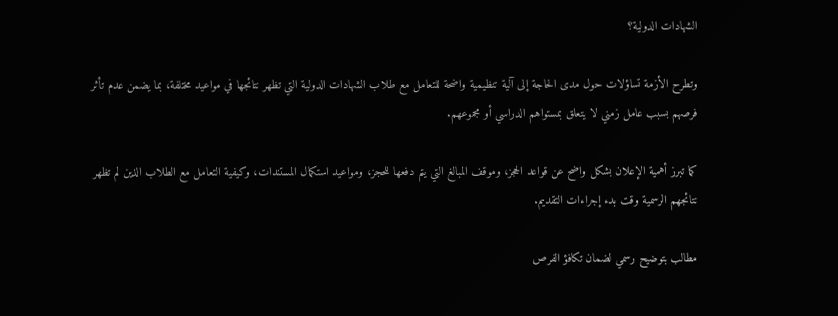الشهادات الدولية؟

وتطرح الأزمة تساؤلات حول مدى الحاجة إلى آلية تنظيمية واضحة للتعامل مع طلاب الشهادات الدولية التي تظهر نتائجها في مواعيد مختلفة، بما يضمن عدم تأثر فرصهم بسبب عامل زمني لا يتعلق بمستواهم الدراسي أو مجموعهم.

كما تبرز أهمية الإعلان بشكل واضح عن قواعد الحجز، وموقف المبالغ التي يتم دفعها للحجز، ومواعيد استكمال المستندات، وكيفية التعامل مع الطلاب الذين لم تظهر نتائجهم الرسمية وقت بدء إجراءات التقديم.

مطالب بتوضيح رسمي لضمان تكافؤ الفرص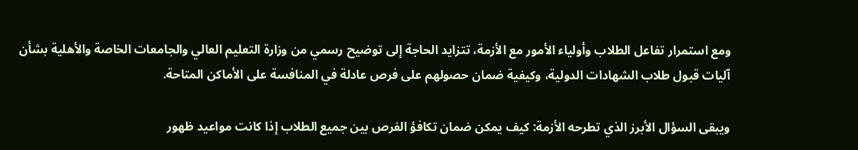ومع استمرار تفاعل الطلاب وأولياء الأمور مع الأزمة، تتزايد الحاجة إلى توضيح رسمي من وزارة التعليم العالي والجامعات الخاصة والأهلية بشأن آليات قبول طلاب الشهادات الدولية، وكيفية ضمان حصولهم على فرص عادلة في المنافسة على الأماكن المتاحة.

ويبقى السؤال الأبرز الذي تطرحه الأزمة: كيف يمكن ضمان تكافؤ الفرص بين جميع الطلاب إذا كانت مواعيد ظهور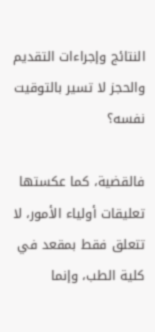النتائج وإجراءات التقديم والحجز لا تسير بالتوقيت نفسه؟

فالقضية، كما عكستها تعليقات أولياء الأمور، لا تتعلق فقط بمقعد في كلية الطب، وإنما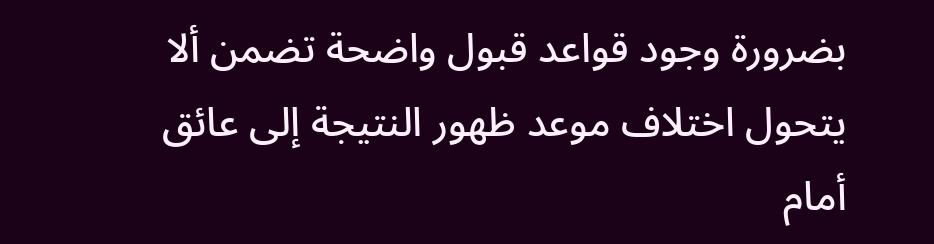بضرورة وجود قواعد قبول واضحة تضمن ألا يتحول اختلاف موعد ظهور النتيجة إلى عائق أمام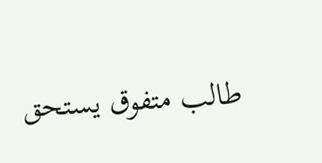طالب متفوق يستحق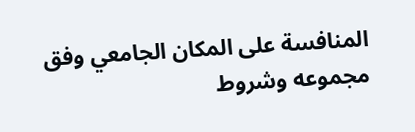المنافسة على المكان الجامعي وفق مجموعه وشروط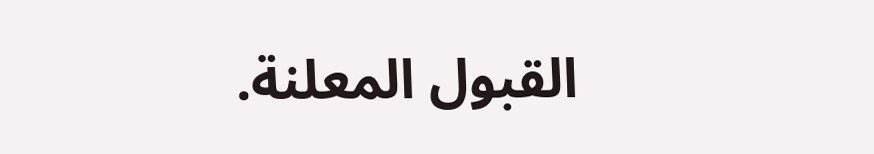القبول المعلنة.